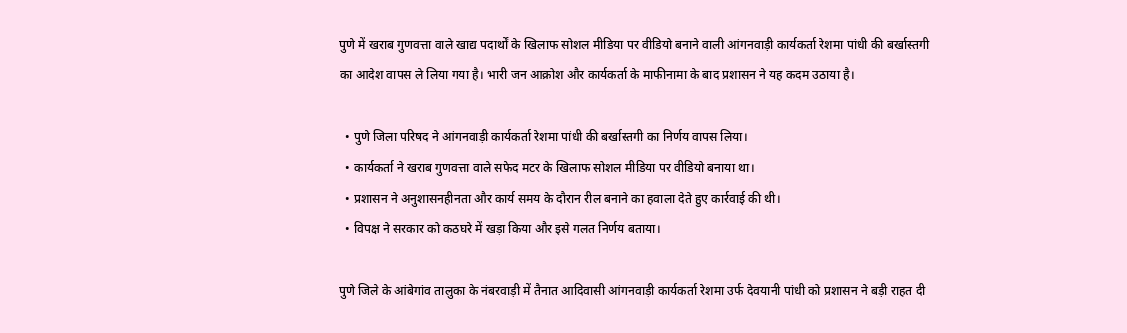पुणे में खराब गुणवत्ता वाले खाद्य पदार्थों के खिलाफ सोशल मीडिया पर वीडियो बनाने वाली आंगनवाड़ी कार्यकर्ता रेशमा पांधी की बर्खास्तगी का आदेश वापस ले लिया गया है। भारी जन आक्रोश और कार्यकर्ता के माफीनामा के बाद प्रशासन ने यह कदम उठाया है।

  • पुणे जिला परिषद ने आंगनवाड़ी कार्यकर्ता रेशमा पांधी की बर्खास्तगी का निर्णय वापस लिया।
  • कार्यकर्ता ने खराब गुणवत्ता वाले सफेद मटर के खिलाफ सोशल मीडिया पर वीडियो बनाया था।
  • प्रशासन ने अनुशासनहीनता और कार्य समय के दौरान रील बनाने का हवाला देते हुए कार्रवाई की थी।
  • विपक्ष ने सरकार को कठघरे में खड़ा किया और इसे गलत निर्णय बताया।

पुणे जिले के आंबेगांव तालुका के नंबरवाड़ी में तैनात आदिवासी आंगनवाड़ी कार्यकर्ता रेशमा उर्फ देवयानी पांधी को प्रशासन ने बड़ी राहत दी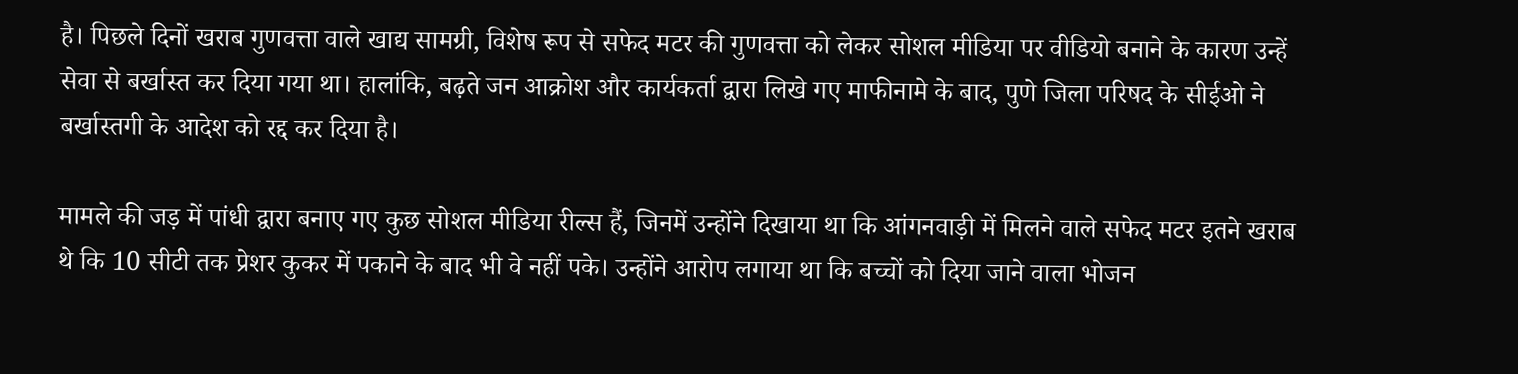है। पिछले दिनों खराब गुणवत्ता वाले खाद्य सामग्री, विशेष रूप से सफेद मटर की गुणवत्ता को लेकर सोशल मीडिया पर वीडियो बनाने के कारण उन्हें सेवा से बर्खास्त कर दिया गया था। हालांकि, बढ़ते जन आक्रोश और कार्यकर्ता द्वारा लिखे गए माफीनामे के बाद, पुणे जिला परिषद के सीईओ ने बर्खास्तगी के आदेश को रद्द कर दिया है।

मामले की जड़ में पांधी द्वारा बनाए गए कुछ सोशल मीडिया रील्स हैं, जिनमें उन्होंने दिखाया था कि आंगनवाड़ी में मिलने वाले सफेद मटर इतने खराब थे कि 10 सीटी तक प्रेशर कुकर में पकाने के बाद भी वे नहीं पके। उन्होंने आरोप लगाया था कि बच्चों को दिया जाने वाला भोजन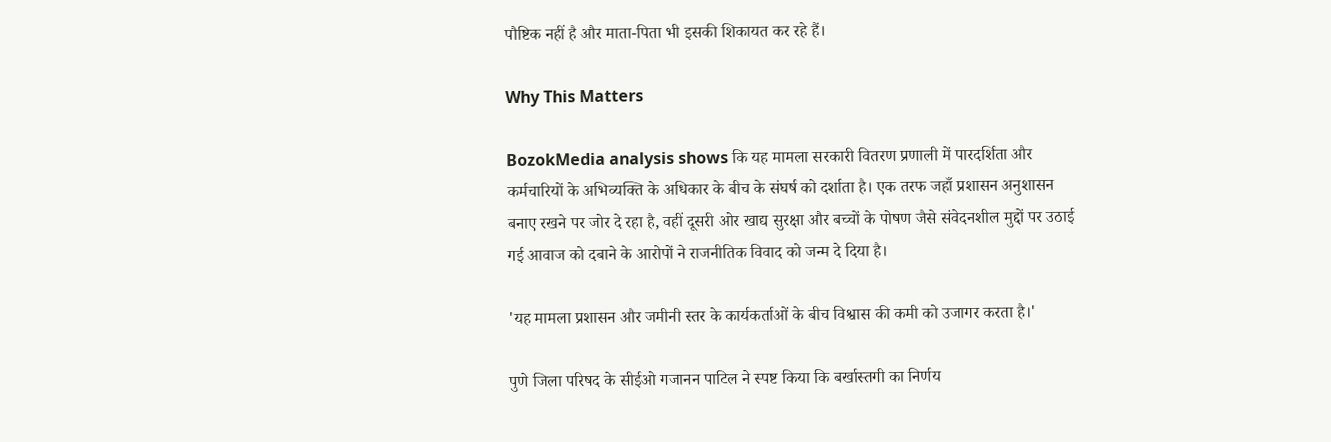पौष्टिक नहीं है और माता-पिता भी इसकी शिकायत कर रहे हैं।

Why This Matters

BozokMedia analysis shows कि यह मामला सरकारी वितरण प्रणाली में पारदर्शिता और कर्मचारियों के अभिव्यक्ति के अधिकार के बीच के संघर्ष को दर्शाता है। एक तरफ जहाँ प्रशासन अनुशासन बनाए रखने पर जोर दे रहा है, वहीं दूसरी ओर खाद्य सुरक्षा और बच्चों के पोषण जैसे संवेदनशील मुद्दों पर उठाई गई आवाज को दबाने के आरोपों ने राजनीतिक विवाद को जन्म दे दिया है।

'यह मामला प्रशासन और जमीनी स्तर के कार्यकर्ताओं के बीच विश्वास की कमी को उजागर करता है।'

पुणे जिला परिषद के सीईओ गजानन पाटिल ने स्पष्ट किया कि बर्खास्तगी का निर्णय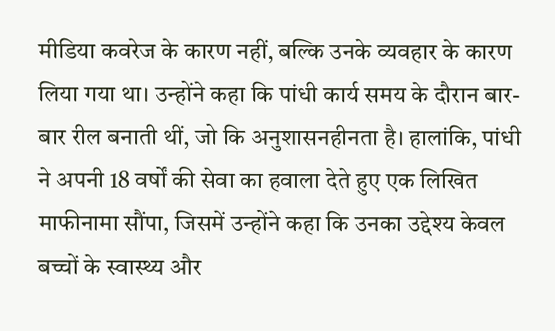मीडिया कवरेज के कारण नहीं, बल्कि उनके व्यवहार के कारण लिया गया था। उन्होंने कहा कि पांधी कार्य समय के दौरान बार-बार रील बनाती थीं, जो कि अनुशासनहीनता है। हालांकि, पांधी ने अपनी 18 वर्षों की सेवा का हवाला देते हुए एक लिखित माफीनामा सौंपा, जिसमें उन्होंने कहा कि उनका उद्देश्य केवल बच्चों के स्वास्थ्य और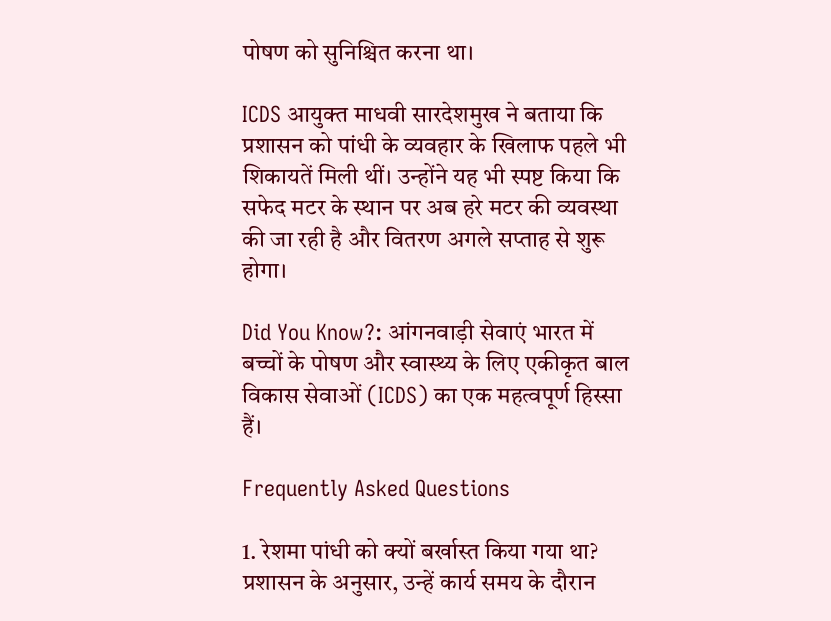पोषण को सुनिश्चित करना था।

ICDS आयुक्त माधवी सारदेशमुख ने बताया कि प्रशासन को पांधी के व्यवहार के खिलाफ पहले भी शिकायतें मिली थीं। उन्होंने यह भी स्पष्ट किया कि सफेद मटर के स्थान पर अब हरे मटर की व्यवस्था की जा रही है और वितरण अगले सप्ताह से शुरू होगा।

Did You Know?: आंगनवाड़ी सेवाएं भारत में बच्चों के पोषण और स्वास्थ्य के लिए एकीकृत बाल विकास सेवाओं (ICDS) का एक महत्वपूर्ण हिस्सा हैं।

Frequently Asked Questions

1. रेशमा पांधी को क्यों बर्खास्त किया गया था?
प्रशासन के अनुसार, उन्हें कार्य समय के दौरान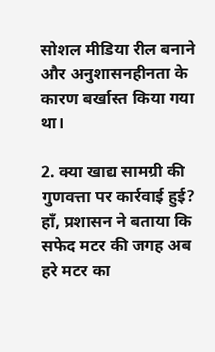सोशल मीडिया रील बनाने और अनुशासनहीनता के कारण बर्खास्त किया गया था।

2. क्या खाद्य सामग्री की गुणवत्ता पर कार्रवाई हुई?
हाँ, प्रशासन ने बताया कि सफेद मटर की जगह अब हरे मटर का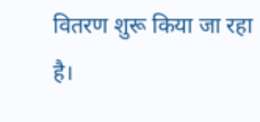वितरण शुरू किया जा रहा है।